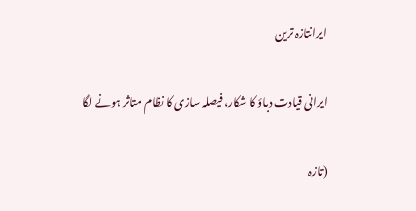ایرانتازہ ترین

ایرانی قیادت دباؤ کا شکار، فیصلہ سازی کا نظام متاثر ہونے لگا

(تازہ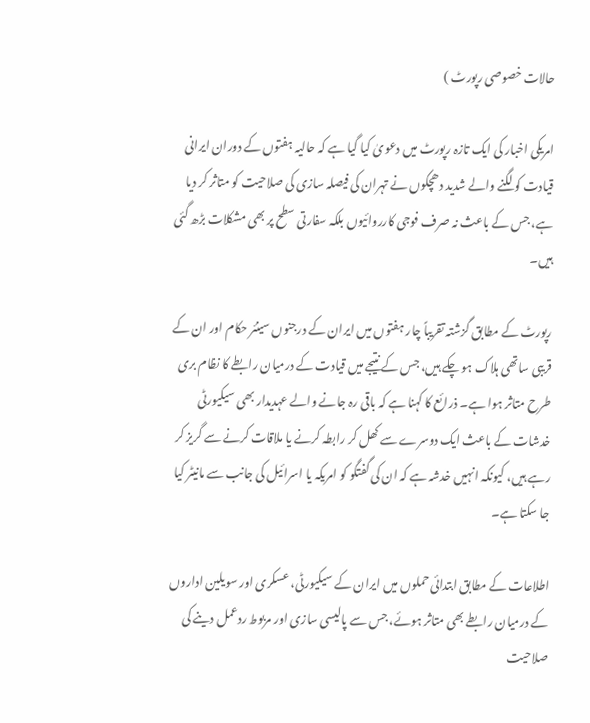حالات خصوصی رپورٹ )

امریکی اخبار کی ایک تازہ رپورٹ میں دعویٰ کیا گیا ہے کہ حالیہ ہفتوں کے دوران ایرانی قیادت کو لگنے والے شدید دھچکوں نے تہران کی فیصلہ سازی کی صلاحیت کو متاثر کر دیا ہے، جس کے باعث نہ صرف فوجی کارروائیوں بلکہ سفارتی سطح پر بھی مشکلات بڑھ گئی ہیں۔

رپورٹ کے مطابق گزشتہ تقریباً چار ہفتوں میں ایران کے درجنوں سینئر حکام اور ان کے قریبی ساتھی ہلاک ہو چکے ہیں، جس کے نتیجے میں قیادت کے درمیان رابطے کا نظام بری طرح متاثر ہوا ہے۔ ذرائع کا کہنا ہے کہ باقی رہ جانے والے عہدیدار بھی سیکیورٹی خدشات کے باعث ایک دوسرے سے کھل کر رابطہ کرنے یا ملاقات کرنے سے گریز کر رہے ہیں، کیونکہ انہیں خدشہ ہے کہ ان کی گفتگو کو امریکہ یا اسرائیل کی جانب سے مانیٹر کیا جا سکتا ہے۔

اطلاعات کے مطابق ابتدائی حملوں میں ایران کے سیکیورٹی، عسکری اور سویلین اداروں کے درمیان رابطے بھی متاثر ہوئے، جس سے پالیسی سازی اور مربوط ردعمل دینے کی صلاحیت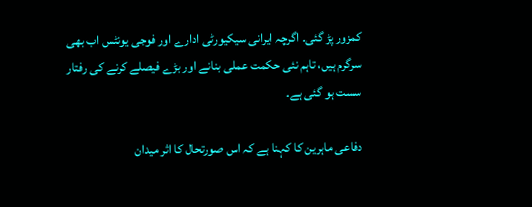کمزور پڑ گئی۔ اگرچہ ایرانی سیکیورٹی ادارے اور فوجی یونٹس اب بھی سرگرم ہیں، تاہم نئی حکمت عملی بنانے اور بڑے فیصلے کرنے کی رفتار سست ہو گئی ہے۔

دفاعی ماہرین کا کہنا ہے کہ اس صورتحال کا اثر میدان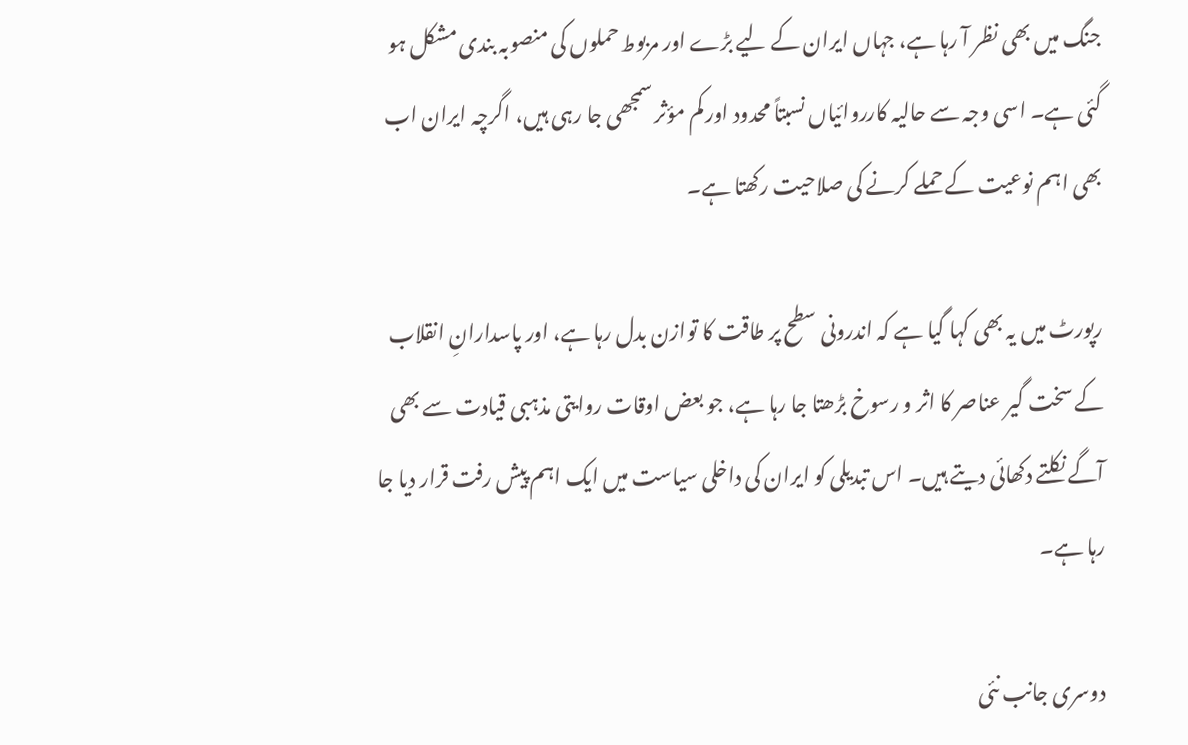جنگ میں بھی نظر آ رہا ہے، جہاں ایران کے لیے بڑے اور مربوط حملوں کی منصوبہ بندی مشکل ہو گئی ہے۔ اسی وجہ سے حالیہ کارروائیاں نسبتاً محدود اور کم مؤثر سمجھی جا رہی ہیں، اگرچہ ایران اب بھی اہم نوعیت کے حملے کرنے کی صلاحیت رکھتا ہے۔

رپورٹ میں یہ بھی کہا گیا ہے کہ اندرونی سطح پر طاقت کا توازن بدل رہا ہے، اور پاسدارانِ انقلاب کے سخت گیر عناصر کا اثر و رسوخ بڑھتا جا رہا ہے، جو بعض اوقات روایتی مذہبی قیادت سے بھی آگے نکلتے دکھائی دیتے ہیں۔ اس تبدیلی کو ایران کی داخلی سیاست میں ایک اہم پیش رفت قرار دیا جا رہا ہے۔

دوسری جانب نئی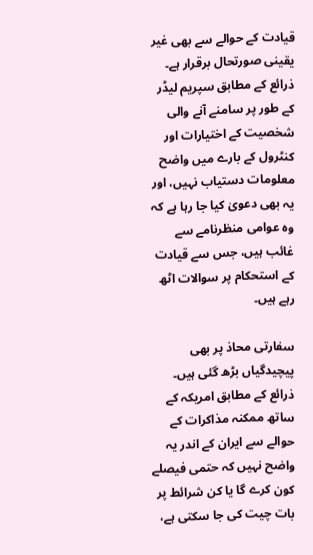قیادت کے حوالے سے بھی غیر یقینی صورتحال برقرار ہے۔ ذرائع کے مطابق سپریم لیڈر کے طور پر سامنے آنے والی شخصیت کے اختیارات اور کنٹرول کے بارے میں واضح معلومات دستیاب نہیں، اور یہ بھی دعویٰ کیا جا رہا ہے کہ وہ عوامی منظرنامے سے غائب ہیں، جس سے قیادت کے استحکام پر سوالات اٹھ رہے ہیں۔

سفارتی محاذ پر بھی پیچیدگیاں بڑھ گئی ہیں۔ ذرائع کے مطابق امریکہ کے ساتھ ممکنہ مذاکرات کے حوالے سے ایران کے اندر یہ واضح نہیں کہ حتمی فیصلے کون کرے گا یا کن شرائط پر بات چیت کی جا سکتی ہے،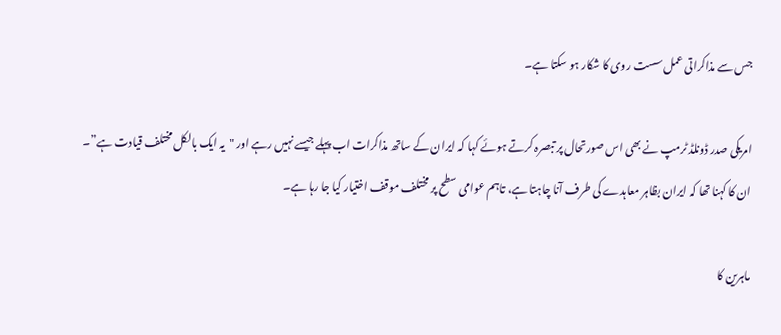جس سے مذاکراتی عمل سست روی کا شکار ہو سکتا ہے۔

امریکی صدر ڈونلڈ ٹرمپ نے بھی اس صورتحال پر تبصرہ کرتے ہوئے کہا کہ ایران کے ساتھ مذاکرات اب پہلے جیسے نہیں رہے اور "یہ ایک بالکل مختلف قیادت ہے”۔ ان کا کہنا تھا کہ ایران بظاہر معاہدے کی طرف آنا چاہتا ہے، تاہم عوامی سطح پر مختلف موقف اختیار کیا جا رہا ہے۔

ماہرین کا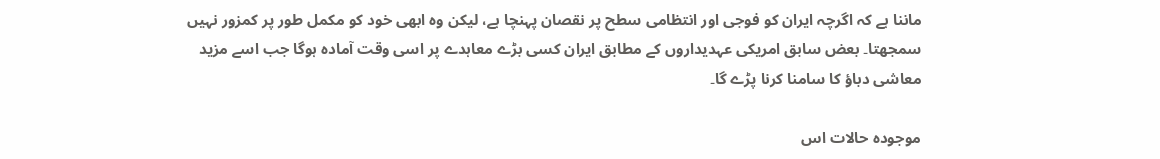ماننا ہے کہ اگرچہ ایران کو فوجی اور انتظامی سطح پر نقصان پہنچا ہے، لیکن وہ ابھی خود کو مکمل طور پر کمزور نہیں سمجھتا۔ بعض سابق امریکی عہدیداروں کے مطابق ایران کسی بڑے معاہدے پر اسی وقت آمادہ ہوگا جب اسے مزید معاشی دباؤ کا سامنا کرنا پڑے گا۔

موجودہ حالات اس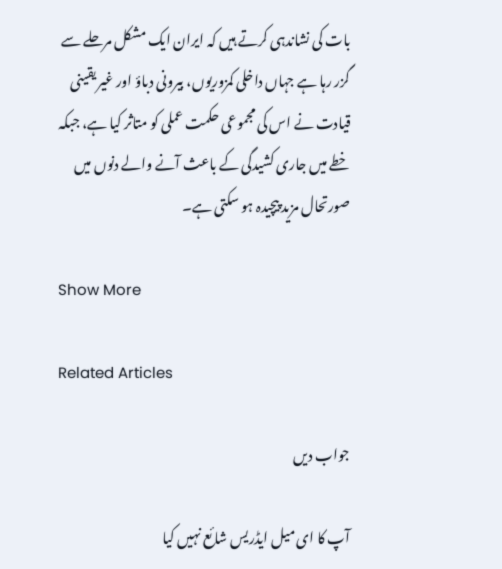بات کی نشاندہی کرتے ہیں کہ ایران ایک مشکل مرحلے سے گزر رہا ہے جہاں داخلی کمزوریوں، بیرونی دباؤ اور غیر یقینی قیادت نے اس کی مجموعی حکمت عملی کو متاثر کیا ہے، جبکہ خطے میں جاری کشیدگی کے باعث آنے والے دنوں میں صورتحال مزید پیچیدہ ہو سکتی ہے۔

Show More

Related Articles

جواب دیں

آپ کا ای میل ایڈریس شائع نہیں کیا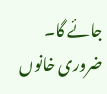جائے گا۔ ضروری خانوں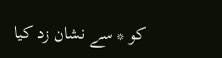کو * سے نشان زد کیا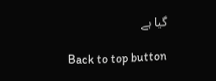گیا ہے

Back to top button